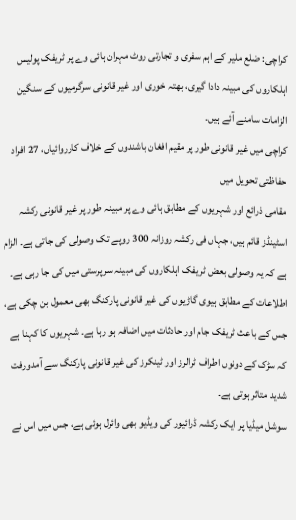کراچی: ضلع ملیر کے اہم سفری و تجارتی روٹ مہران ہائی وے پر ٹریفک پولیس اہلکاروں کی مبینہ دادا گیری، بھتہ خوری اور غیر قانونی سرگرمیوں کے سنگین الزامات سامنے آئے ہیں۔
کراچی میں غیر قانونی طور پر مقیم افغان باشندوں کے خلاف کارروائیاں، 27 افراد حفاظتی تحویل میں
مقامی ذرائع اور شہریوں کے مطابق ہائی وے پر مبینہ طور پر غیر قانونی رکشہ اسٹینڈز قائم ہیں، جہاں فی رکشہ روزانہ 300 روپے تک وصولی کی جاتی ہے۔ الزام ہے کہ یہ وصولی بعض ٹریفک اہلکاروں کی مبینہ سرپرستی میں کی جا رہی ہے۔
اطلاعات کے مطابق ہیوی گاڑیوں کی غیر قانونی پارکنگ بھی معمول بن چکی ہے، جس کے باعث ٹریفک جام اور حادثات میں اضافہ ہو رہا ہے۔ شہریوں کا کہنا ہے کہ سڑک کے دونوں اطراف ٹرالرز اور ٹینکرز کی غیر قانونی پارکنگ سے آمدورفت شدید متاثر ہوتی ہے۔
سوشل میڈیا پر ایک رکشہ ڈرائیور کی ویڈیو بھی وائرل ہوئی ہے، جس میں اس نے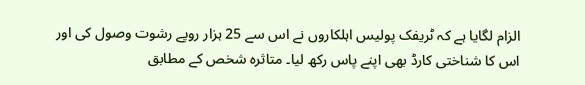الزام لگایا ہے کہ ٹریفک پولیس اہلکاروں نے اس سے 25 ہزار روپے رشوت وصول کی اور اس کا شناختی کارڈ بھی اپنے پاس رکھ لیا۔ متاثرہ شخص کے مطابق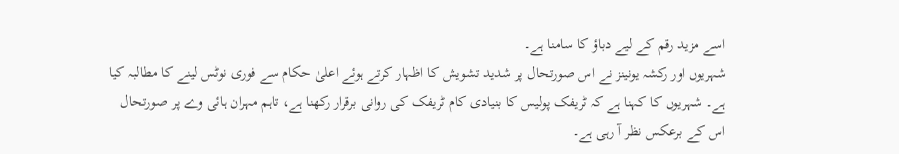اسے مزید رقم کے لیے دباؤ کا سامنا ہے۔
شہریوں اور رکشہ یونینز نے اس صورتحال پر شدید تشویش کا اظہار کرتے ہوئے اعلیٰ حکام سے فوری نوٹس لینے کا مطالبہ کیا ہے۔ شہریوں کا کہنا ہے کہ ٹریفک پولیس کا بنیادی کام ٹریفک کی روانی برقرار رکھنا ہے، تاہم مہران ہائی وے پر صورتحال اس کے برعکس نظر آ رہی ہے۔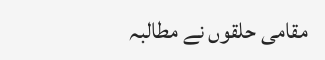مقامی حلقوں نے مطالبہ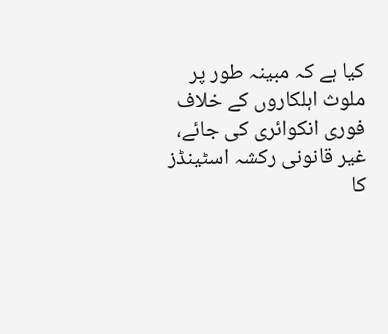کیا ہے کہ مبینہ طور پر ملوث اہلکاروں کے خلاف فوری انکوائری کی جائے، غیر قانونی رکشہ اسٹینڈز کا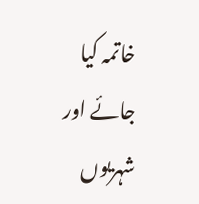خاتمہ کیا جائے اور شہریوں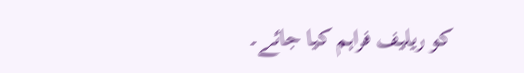کو ریلیف فراہم کیا جائے۔